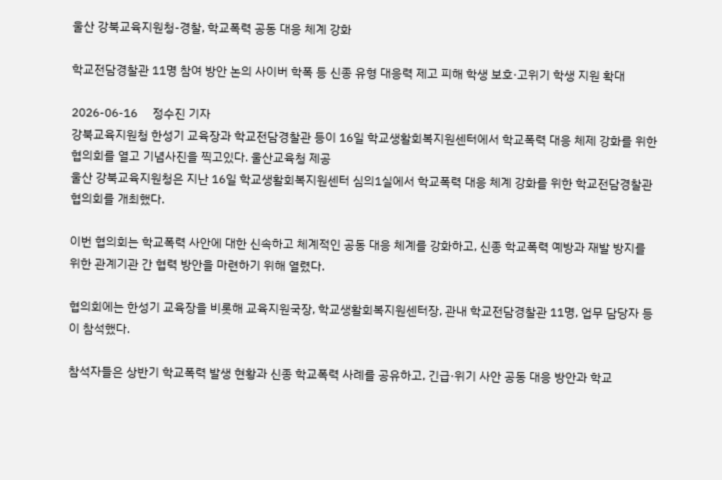울산 강북교육지원청-경찰, 학교폭력 공동 대응 체계 강화

학교전담경찰관 11명 참여 방안 논의 사이버 학폭 등 신종 유형 대응력 제고 피해 학생 보호·고위기 학생 지원 확대

2026-06-16     정수진 기자
강북교육지원청 한성기 교육장과 학교전담경찰관 등이 16일 학교생활회복지원센터에서 학교폭력 대응 체제 강화를 위한 협의회를 열고 기념사진을 찍고있다. 울산교육청 제공
울산 강북교육지원청은 지난 16일 학교생활회복지원센터 심의1실에서 학교폭력 대응 체계 강화를 위한 학교전담경찰관 협의회를 개최했다.

이번 협의회는 학교폭력 사안에 대한 신속하고 체계적인 공동 대응 체계를 강화하고, 신종 학교폭력 예방과 재발 방지를 위한 관계기관 간 협력 방안을 마련하기 위해 열렸다.

협의회에는 한성기 교육장을 비롯해 교육지원국장, 학교생활회복지원센터장, 관내 학교전담경찰관 11명, 업무 담당자 등이 참석했다.

참석자들은 상반기 학교폭력 발생 현황과 신종 학교폭력 사례를 공유하고, 긴급·위기 사안 공동 대응 방안과 학교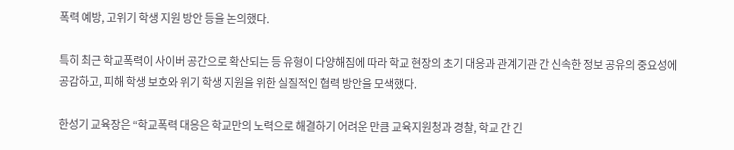폭력 예방, 고위기 학생 지원 방안 등을 논의했다.

특히 최근 학교폭력이 사이버 공간으로 확산되는 등 유형이 다양해짐에 따라 학교 현장의 초기 대응과 관계기관 간 신속한 정보 공유의 중요성에 공감하고, 피해 학생 보호와 위기 학생 지원을 위한 실질적인 협력 방안을 모색했다.

한성기 교육장은 “학교폭력 대응은 학교만의 노력으로 해결하기 어려운 만큼 교육지원청과 경찰, 학교 간 긴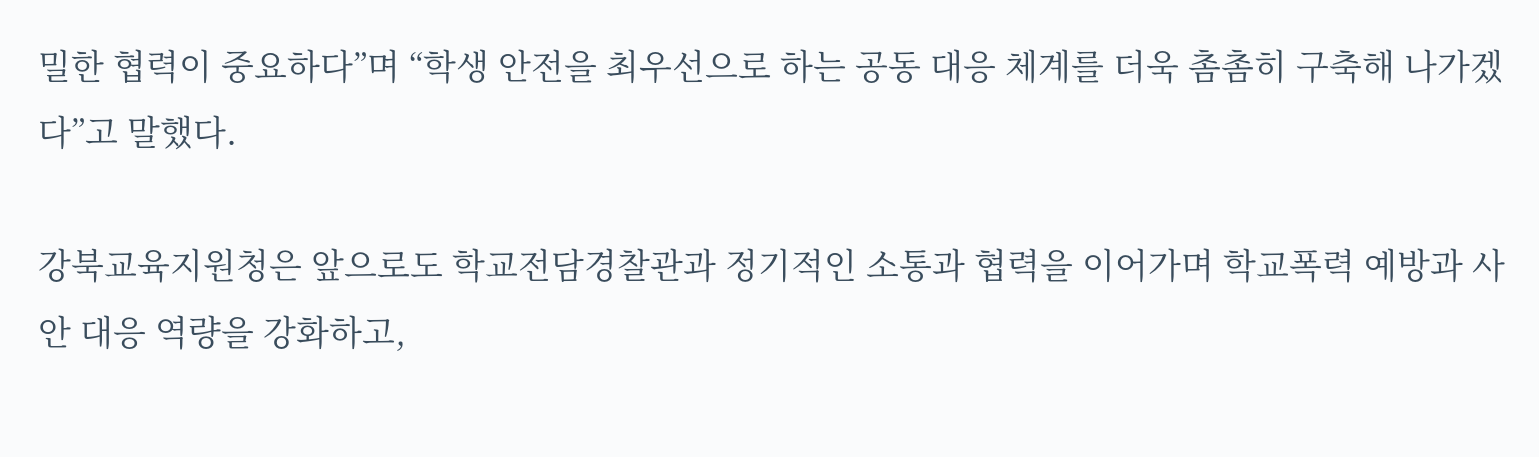밀한 협력이 중요하다”며 “학생 안전을 최우선으로 하는 공동 대응 체계를 더욱 촘촘히 구축해 나가겠다”고 말했다.

강북교육지원청은 앞으로도 학교전담경찰관과 정기적인 소통과 협력을 이어가며 학교폭력 예방과 사안 대응 역량을 강화하고,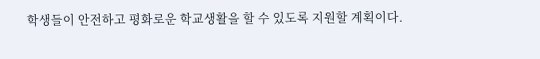학생들이 안전하고 평화로운 학교생활을 할 수 있도록 지원할 계획이다.